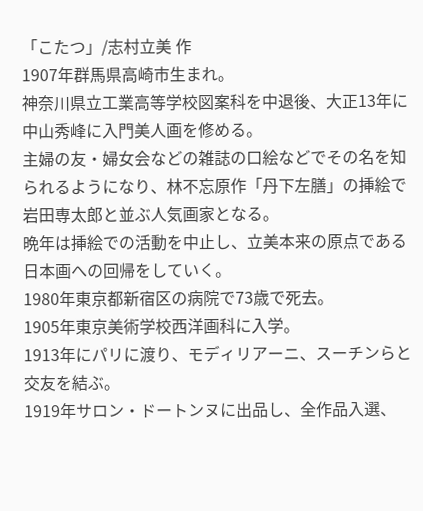「こたつ」/志村立美 作
1907年群馬県高崎市生まれ。
神奈川県立工業高等学校図案科を中退後、大正13年に中山秀峰に入門美人画を修める。
主婦の友・婦女会などの雑誌の口絵などでその名を知られるようになり、林不忘原作「丹下左膳」の挿絵で岩田専太郎と並ぶ人気画家となる。
晩年は挿絵での活動を中止し、立美本来の原点である日本画への回帰をしていく。
1980年東京都新宿区の病院で73歳で死去。
1905年東京美術学校西洋画科に入学。
1913年にパリに渡り、モディリアーニ、スーチンらと交友を結ぶ。
1919年サロン・ドートンヌに出品し、全作品入選、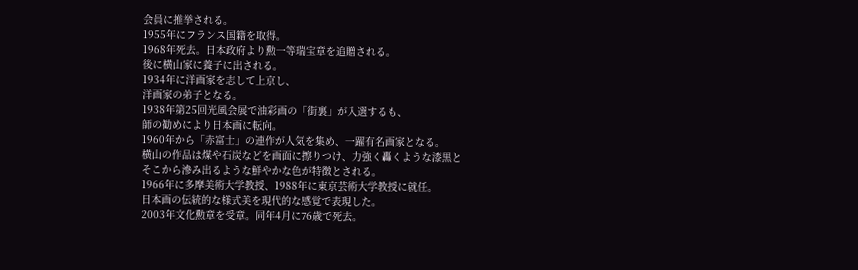会員に推挙される。
1955年にフランス国籍を取得。
1968年死去。日本政府より勲一等瑞宝章を追贈される。
後に横山家に養子に出される。
1934年に洋画家を志して上京し、
洋画家の弟子となる。
1938年第25回光風会展で油彩画の「街裏」が入選するも、
師の勧めにより日本画に転向。
1960年から「赤富士」の連作が人気を集め、一躍有名画家となる。
横山の作品は煤や石炭などを画面に擦りつけ、力強く轟くような漆黒と
そこから滲み出るような鮮やかな色が特徴とされる。
1966年に多摩美術大学教授、1988年に東京芸術大学教授に就任。
日本画の伝統的な様式美を現代的な感覚で表現した。
2003年文化勲章を受章。同年4月に76歳で死去。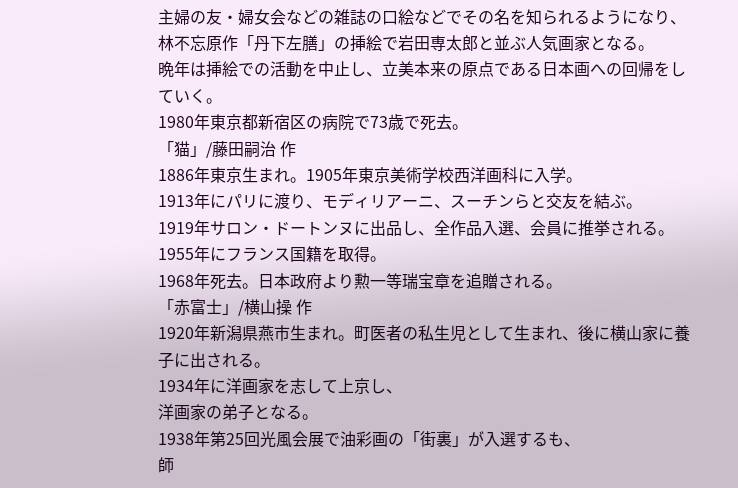主婦の友・婦女会などの雑誌の口絵などでその名を知られるようになり、林不忘原作「丹下左膳」の挿絵で岩田専太郎と並ぶ人気画家となる。
晩年は挿絵での活動を中止し、立美本来の原点である日本画への回帰をしていく。
1980年東京都新宿区の病院で73歳で死去。
「猫」/藤田嗣治 作
1886年東京生まれ。1905年東京美術学校西洋画科に入学。
1913年にパリに渡り、モディリアーニ、スーチンらと交友を結ぶ。
1919年サロン・ドートンヌに出品し、全作品入選、会員に推挙される。
1955年にフランス国籍を取得。
1968年死去。日本政府より勲一等瑞宝章を追贈される。
「赤富士」/横山操 作
1920年新潟県燕市生まれ。町医者の私生児として生まれ、後に横山家に養子に出される。
1934年に洋画家を志して上京し、
洋画家の弟子となる。
1938年第25回光風会展で油彩画の「街裏」が入選するも、
師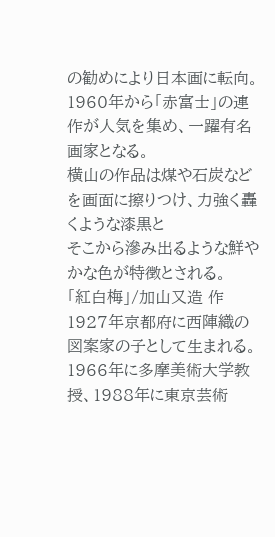の勧めにより日本画に転向。
1960年から「赤富士」の連作が人気を集め、一躍有名画家となる。
横山の作品は煤や石炭などを画面に擦りつけ、力強く轟くような漆黒と
そこから滲み出るような鮮やかな色が特徴とされる。
「紅白梅」/加山又造 作
1927年京都府に西陣織の図案家の子として生まれる。1966年に多摩美術大学教授、1988年に東京芸術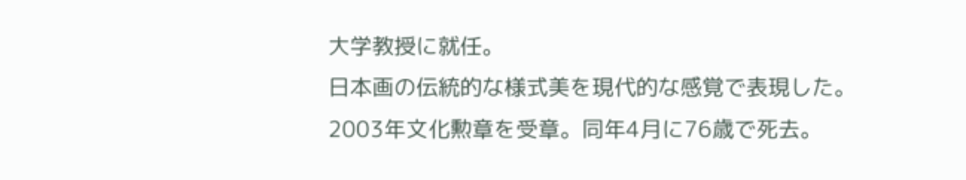大学教授に就任。
日本画の伝統的な様式美を現代的な感覚で表現した。
2003年文化勲章を受章。同年4月に76歳で死去。